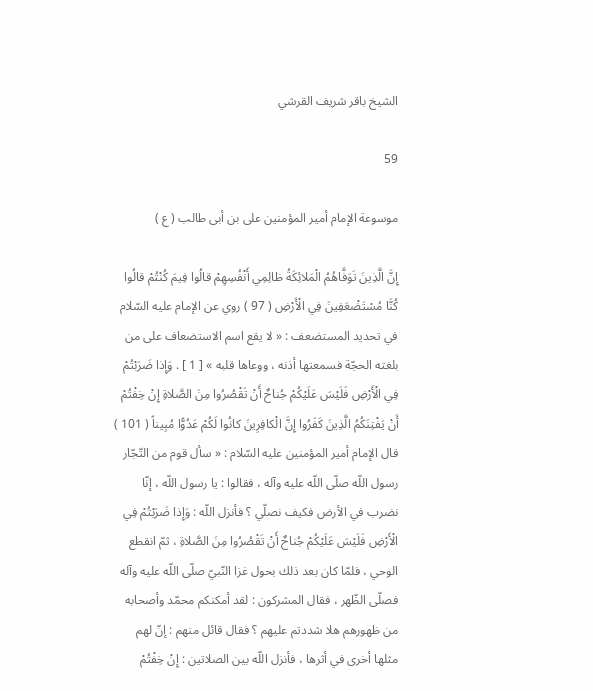الشيخ باقر شريف القرشي

59

موسوعة الإمام أمير المؤمنين على بن أبى طالب ( ع )

إِنَّ الَّذِينَ تَوَفَّاهُمُ الْمَلائِكَةُ ظالِمِي أَنْفُسِهِمْ قالُوا فِيمَ كُنْتُمْ قالُوا كُنَّا مُسْتَضْعَفِينَ فِي الْأَرْضِ ( 97 ) روي عن الإمام عليه السّلام في تحديد المستضعف : « لا يقع اسم الاستضعاف على من بلغته الحجّة فسمعتها أذنه ، ووعاها قلبه » [ 1 ] . وَإِذا ضَرَبْتُمْ فِي الْأَرْضِ فَلَيْسَ عَلَيْكُمْ جُناحٌ أَنْ تَقْصُرُوا مِنَ الصَّلاةِ إِنْ خِفْتُمْ أَنْ يَفْتِنَكُمُ الَّذِينَ كَفَرُوا إِنَّ الْكافِرِينَ كانُوا لَكُمْ عَدُوًّا مُبِيناً ( 101 ) قال الإمام أمير المؤمنين عليه السّلام : « سأل قوم من التّجّار رسول اللّه صلّى اللّه عليه وآله ، فقالوا : يا رسول اللّه ، إنّا نضرب في الأرض فكيف نصلّي ؟ فأنزل اللّه : وَإِذا ضَرَبْتُمْ فِي الْأَرْضِ فَلَيْسَ عَلَيْكُمْ جُناحٌ أَنْ تَقْصُرُوا مِنَ الصَّلاةِ ، ثمّ انقطع الوحي ، فلمّا كان بعد ذلك بحول غزا النّبيّ صلّى اللّه عليه وآله فصلّى الظّهر ، فقال المشركون : لقد أمكنكم محمّد وأصحابه من ظهورهم هلا شددتم عليهم ؟ فقال قائل منهم : إنّ لهم مثلها أخرى في أثرها ، فأنزل اللّه بين الصلاتين : إِنْ خِفْتُمْ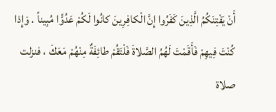أَنْ يَفْتِنَكُمُ الَّذِينَ كَفَرُوا إِنَّ الْكافِرِينَ كانُوا لَكُمْ عَدُوًّا مُبِيناً . وَإِذا كُنْتَ فِيهِمْ فَأَقَمْتَ لَهُمُ الصَّلاةَ فَلْتَقُمْ طائِفَةٌ مِنْهُمْ مَعَكَ ، فنزلت صلاة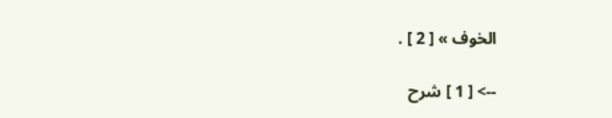الخوف » [ 2 ] .

--> [ 1 ] شرح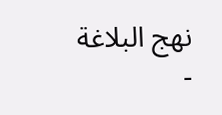نهج البلاغة -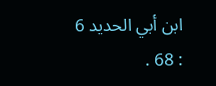ابن أبي الحديد 6 : 68 .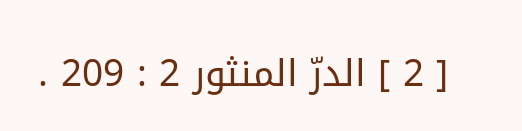[ 2 ] الدرّ المنثور 2 : 209 .